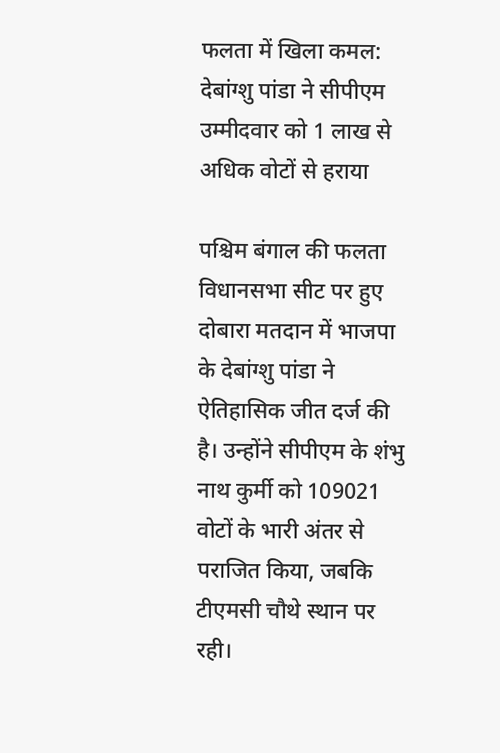फलता में खिला कमल: देबांग्शु पांडा ने सीपीएम उम्मीदवार को 1 लाख से अधिक वोटों से हराया

पश्चिम बंगाल की फलता विधानसभा सीट पर हुए दोबारा मतदान में भाजपा के देबांग्शु पांडा ने ऐतिहासिक जीत दर्ज की है। उन्होंने सीपीएम के शंभु नाथ कुर्मी को 109021 वोटों के भारी अंतर से पराजित किया, जबकि टीएमसी चौथे स्थान पर रही।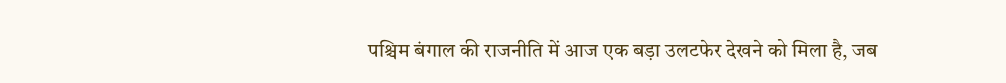पश्चिम बंगाल की राजनीति में आज एक बड़ा उलटफेर देखने को मिला है, जब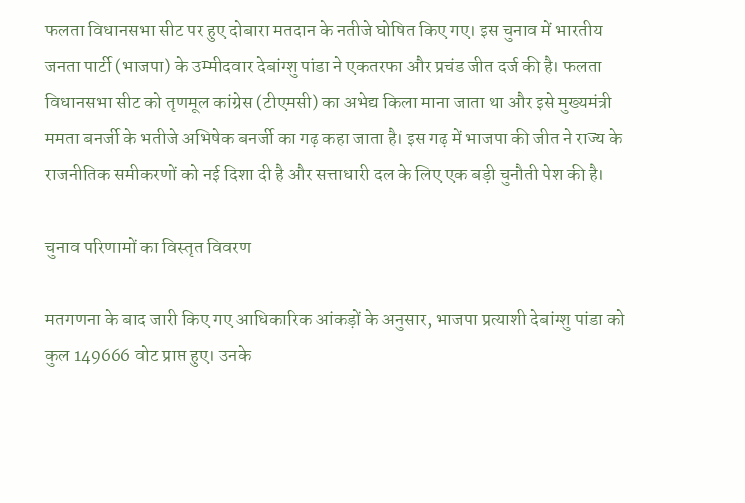फलता विधानसभा सीट पर हुए दोबारा मतदान के नतीजे घोषित किए गए। इस चुनाव में भारतीय जनता पार्टी (भाजपा) के उम्मीदवार देबांग्शु पांडा ने एकतरफा और प्रचंड जीत दर्ज की है। फलता विधानसभा सीट को तृणमूल कांग्रेस (टीएमसी) का अभेद्य किला माना जाता था और इसे मुख्यमंत्री ममता बनर्जी के भतीजे अभिषेक बनर्जी का गढ़ कहा जाता है। इस गढ़ में भाजपा की जीत ने राज्य के राजनीतिक समीकरणों को नई दिशा दी है और सत्ताधारी दल के लिए एक बड़ी चुनौती पेश की है।

चुनाव परिणामों का विस्तृत विवरण

मतगणना के बाद जारी किए गए आधिकारिक आंकड़ों के अनुसार, भाजपा प्रत्याशी देबांग्शु पांडा को कुल 149666 वोट प्राप्त हुए। उनके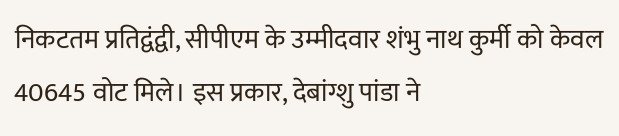निकटतम प्रतिद्वंद्वी, सीपीएम के उम्मीदवार शंभु नाथ कुर्मी को केवल 40645 वोट मिले। इस प्रकार, देबांग्शु पांडा ने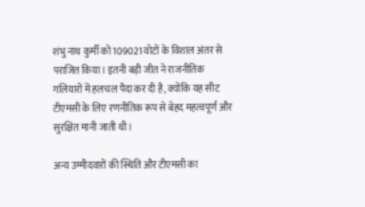शंभु नाथ कुर्मी को 109021 वोटों के विशाल अंतर से पराजित किया। इतनी बड़ी जीत ने राजनीतिक गलियारों में हलचल पैदा कर दी है, क्योंकि यह सीट टीएमसी के लिए रणनीतिक रूप से बेहद महत्वपूर्ण और सुरक्षित मानी जाती थी।

अन्य उम्मीदवारों की स्थिति और टीएमसी का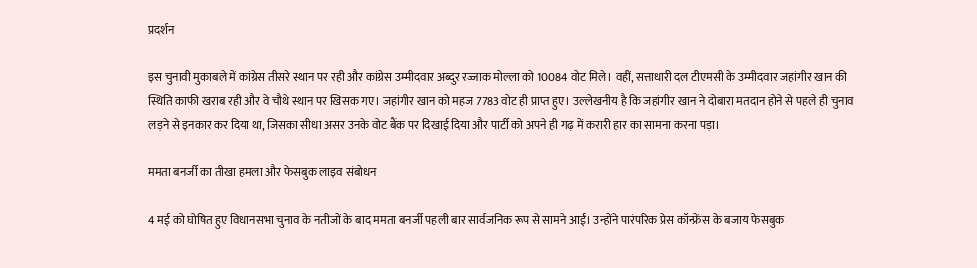प्रदर्शन

इस चुनावी मुकाबले में कांग्रेस तीसरे स्थान पर रही और कांग्रेस उम्मीदवार अब्दुर रज्जाक मोल्ला को 10084 वोट मिले। वहीं, सत्ताधारी दल टीएमसी के उम्मीदवार जहांगीर खान की स्थिति काफी खराब रही और वे चौथे स्थान पर खिसक गए। जहांगीर खान को महज 7783 वोट ही प्राप्त हुए। उल्लेखनीय है कि जहांगीर खान ने दोबारा मतदान होने से पहले ही चुनाव लड़ने से इनकार कर दिया था, जिसका सीधा असर उनके वोट बैंक पर दिखाई दिया और पार्टी को अपने ही गढ़ में करारी हार का सामना करना पड़ा।

ममता बनर्जी का तीखा हमला और फेसबुक लाइव संबोधन

4 मई को घोषित हुए विधानसभा चुनाव के नतीजों के बाद ममता बनर्जी पहली बार सार्वजनिक रूप से सामने आईं। उन्होंने पारंपरिक प्रेस कॉन्फ्रेंस के बजाय फेसबुक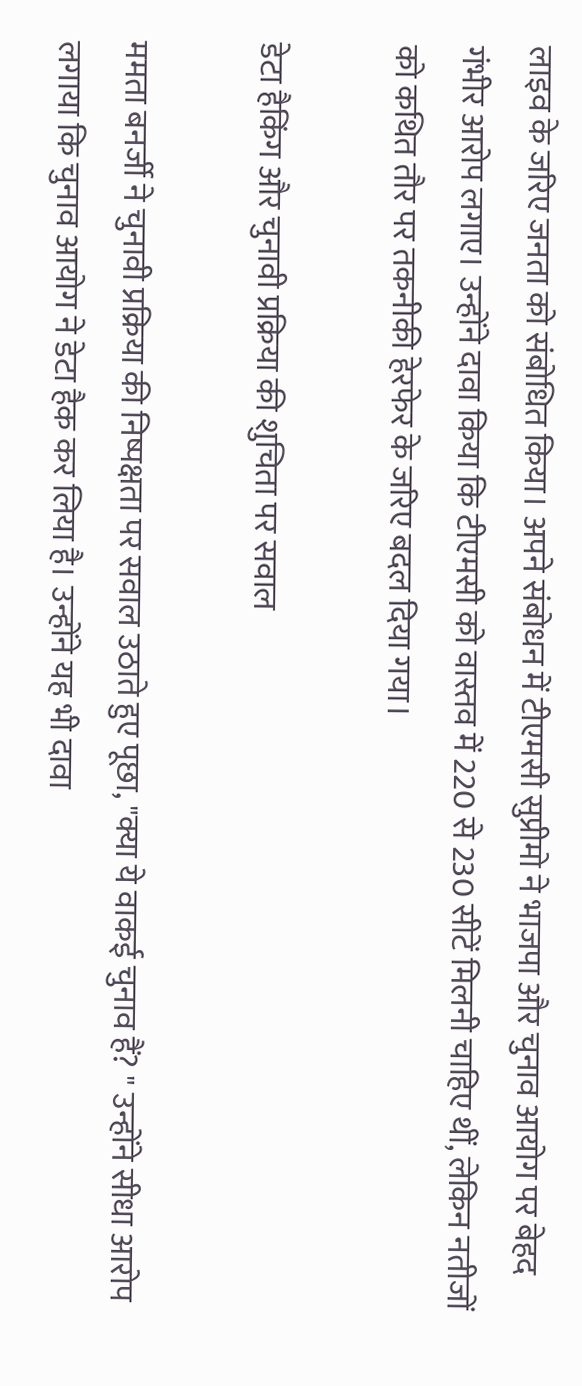लाइव के जरिए जनता को संबोधित किया। अपने संबोधन में टीएमसी सुप्रीमो ने भाजपा और चुनाव आयोग पर बेहद गंभीर आरोप लगाए। उन्होंने दावा किया कि टीएमसी को वास्तव में 220 से 230 सीटें मिलनी चाहिए थीं, लेकिन नतीजों को कथित तौर पर तकनीकी हेरफेर के जरिए बदल दिया गया।

डेटा हैकिंग और चुनावी प्रक्रिया की शुचिता पर सवाल

ममता बनर्जी ने चुनावी प्रक्रिया की निष्पक्षता पर सवाल उठाते हुए पूछा, "क्या ये वाकई चुनाव हैं? " उन्होंने सीधा आरोप लगाया कि चुनाव आयोग ने डेटा हैक कर लिया है। उन्होंने यह भी दावा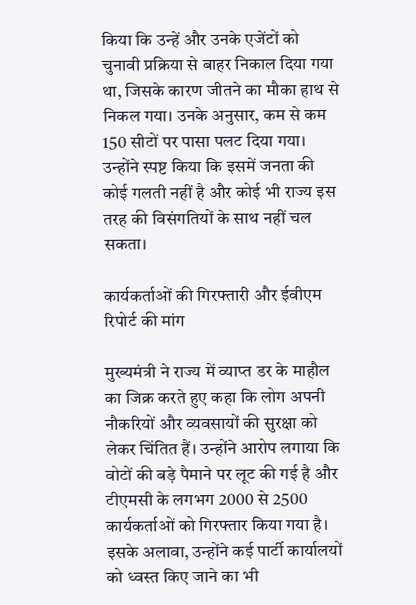किया कि उन्हें और उनके एजेंटों को चुनावी प्रक्रिया से बाहर निकाल दिया गया था, जिसके कारण जीतने का मौका हाथ से निकल गया। उनके अनुसार, कम से कम 150 सीटों पर पासा पलट दिया गया। उन्होंने स्पष्ट किया कि इसमें जनता की कोई गलती नहीं है और कोई भी राज्य इस तरह की विसंगतियों के साथ नहीं चल सकता।

कार्यकर्ताओं की गिरफ्तारी और ईवीएम रिपोर्ट की मांग

मुख्यमंत्री ने राज्य में व्याप्त डर के माहौल का जिक्र करते हुए कहा कि लोग अपनी नौकरियों और व्यवसायों की सुरक्षा को लेकर चिंतित हैं। उन्होंने आरोप लगाया कि वोटों की बड़े पैमाने पर लूट की गई है और टीएमसी के लगभग 2000 से 2500 कार्यकर्ताओं को गिरफ्तार किया गया है। इसके अलावा, उन्होंने कई पार्टी कार्यालयों को ध्वस्त किए जाने का भी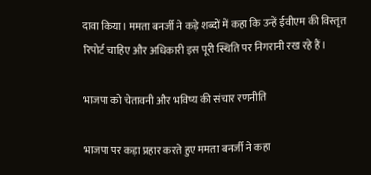दावा किया। ममता बनर्जी ने कड़े शब्दों में कहा कि उन्हें ईवीएम की विस्तृत रिपोर्ट चाहिए और अधिकारी इस पूरी स्थिति पर निगरानी रख रहे हैं।

भाजपा को चेतावनी और भविष्य की संचार रणनीति

भाजपा पर कड़ा प्रहार करते हुए ममता बनर्जी ने कहा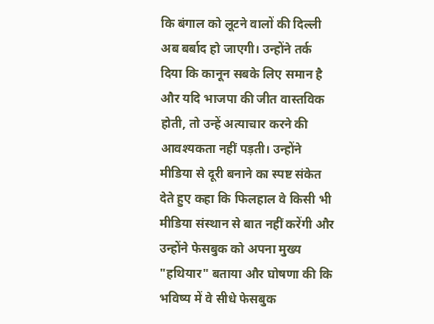कि बंगाल को लूटने वालों की दिल्ली अब बर्बाद हो जाएगी। उन्होंने तर्क दिया कि कानून सबके लिए समान है और यदि भाजपा की जीत वास्तविक होती, तो उन्हें अत्याचार करने की आवश्यकता नहीं पड़ती। उन्होंने मीडिया से दूरी बनाने का स्पष्ट संकेत देते हुए कहा कि फिलहाल वे किसी भी मीडिया संस्थान से बात नहीं करेंगी और उन्होंने फेसबुक को अपना मुख्य "हथियार" बताया और घोषणा की कि भविष्य में वे सीधे फेसबुक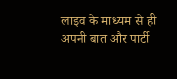लाइव के माध्यम से ही अपनी बात और पार्टी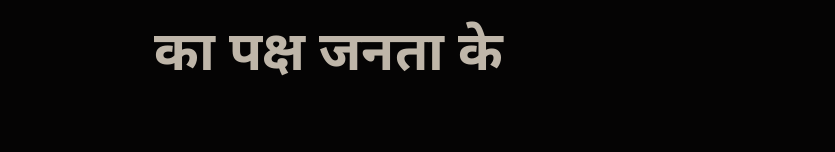का पक्ष जनता के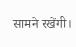सामने रखेंगी।